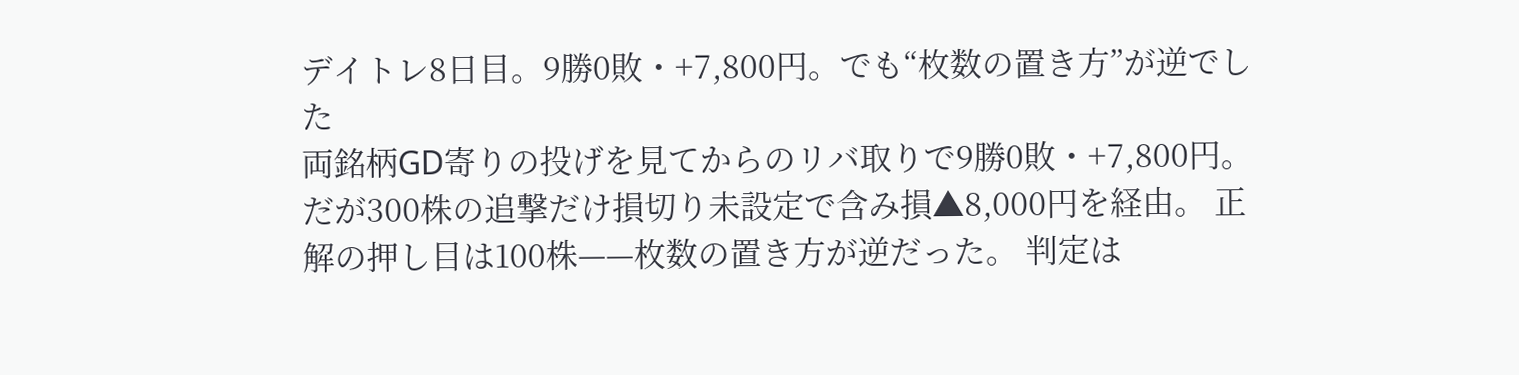デイトレ8日目。9勝0敗・+7,800円。でも“枚数の置き方”が逆でした
両銘柄GD寄りの投げを見てからのリバ取りで9勝0敗・+7,800円。 だが300株の追撃だけ損切り未設定で含み損▲8,000円を経由。 正解の押し目は100株——枚数の置き方が逆だった。 判定は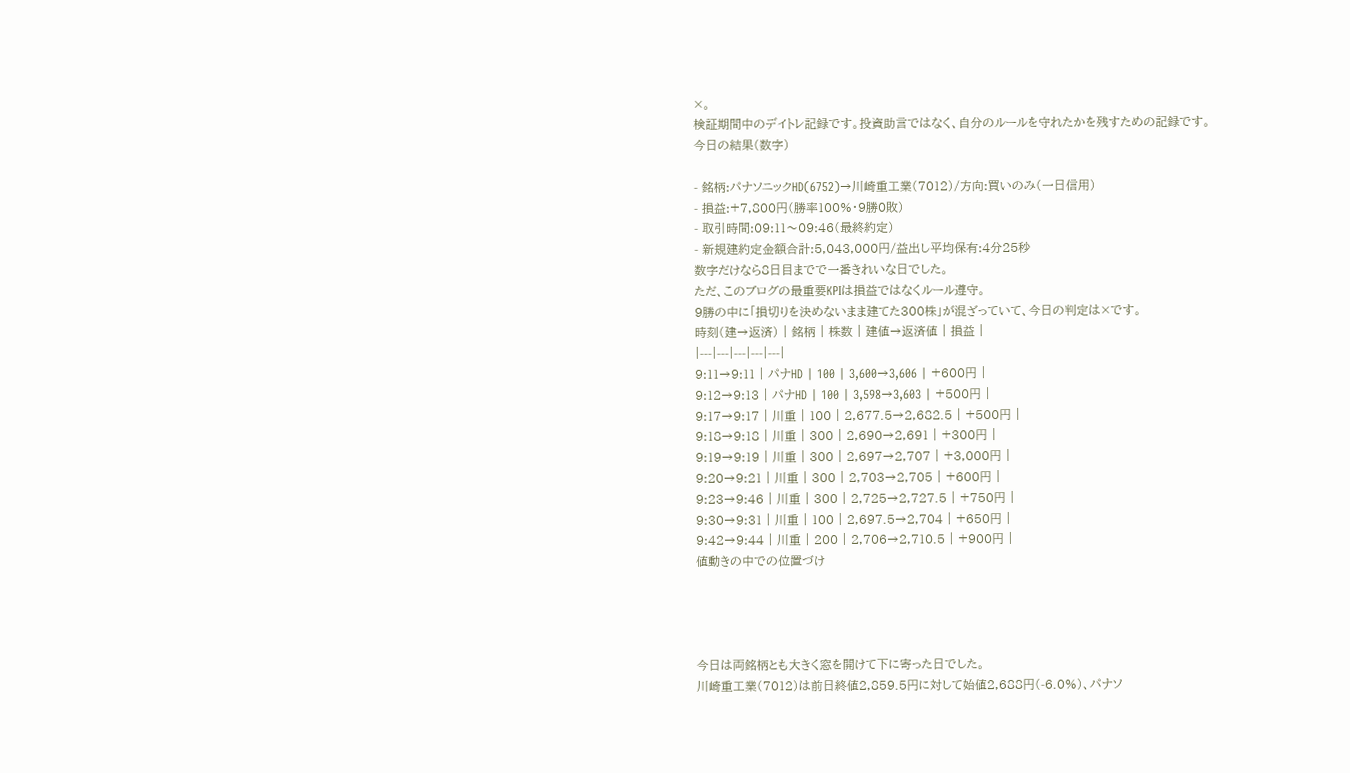×。
検証期間中のデイトレ記録です。投資助言ではなく、自分のルールを守れたかを残すための記録です。
今日の結果(数字)

- 銘柄:パナソニックHD(6752)→川崎重工業(7012)/方向:買いのみ(一日信用)
- 損益:+7,800円(勝率100%・9勝0敗)
- 取引時間:09:11〜09:46(最終約定)
- 新規建約定金額合計:5,043,000円/益出し平均保有:4分25秒
数字だけなら8日目までで一番きれいな日でした。
ただ、このブログの最重要KPIは損益ではなくルール遵守。
9勝の中に「損切りを決めないまま建てた300株」が混ざっていて、今日の判定は×です。
時刻(建→返済) | 銘柄 | 株数 | 建値→返済値 | 損益 |
|---|---|---|---|---|
9:11→9:11 | パナHD | 100 | 3,600→3,606 | +600円 |
9:12→9:13 | パナHD | 100 | 3,598→3,603 | +500円 |
9:17→9:17 | 川重 | 100 | 2,677.5→2,682.5 | +500円 |
9:18→9:18 | 川重 | 300 | 2,690→2,691 | +300円 |
9:19→9:19 | 川重 | 300 | 2,697→2,707 | +3,000円 |
9:20→9:21 | 川重 | 300 | 2,703→2,705 | +600円 |
9:23→9:46 | 川重 | 300 | 2,725→2,727.5 | +750円 |
9:30→9:31 | 川重 | 100 | 2,697.5→2,704 | +650円 |
9:42→9:44 | 川重 | 200 | 2,706→2,710.5 | +900円 |
値動きの中での位置づけ




今日は両銘柄とも大きく窓を開けて下に寄った日でした。
川崎重工業(7012)は前日終値2,859.5円に対して始値2,688円(-6.0%)、パナソ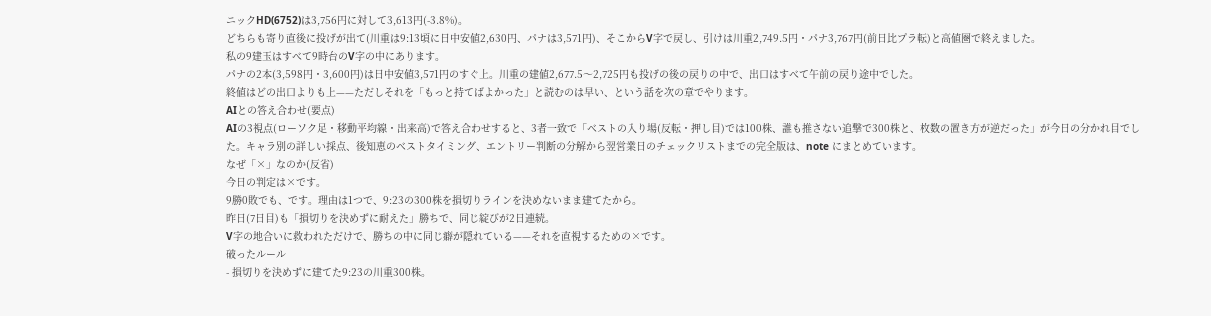ニックHD(6752)は3,756円に対して3,613円(-3.8%)。
どちらも寄り直後に投げが出て(川重は9:13頃に日中安値2,630円、パナは3,571円)、そこからV字で戻し、引けは川重2,749.5円・パナ3,767円(前日比プラ転)と高値圏で終えました。
私の9建玉はすべて9時台のV字の中にあります。
パナの2本(3,598円・3,600円)は日中安値3,571円のすぐ上。川重の建値2,677.5〜2,725円も投げの後の戻りの中で、出口はすべて午前の戻り途中でした。
終値はどの出口よりも上——ただしそれを「もっと持てばよかった」と読むのは早い、という話を次の章でやります。
AIとの答え合わせ(要点)
AIの3視点(ローソク足・移動平均線・出来高)で答え合わせすると、3者一致で「ベストの入り場(反転・押し目)では100株、誰も推さない追撃で300株と、枚数の置き方が逆だった」が今日の分かれ目でした。キャラ別の詳しい採点、後知恵のベストタイミング、エントリー判断の分解から翌営業日のチェックリストまでの完全版は、note にまとめています。
なぜ「×」なのか(反省)
今日の判定は×です。
9勝0敗でも、です。理由は1つで、9:23の300株を損切りラインを決めないまま建てたから。
昨日(7日目)も「損切りを決めずに耐えた」勝ちで、同じ綻びが2日連続。
V字の地合いに救われただけで、勝ちの中に同じ癖が隠れている——それを直視するための×です。
破ったルール
- 損切りを決めずに建てた9:23の川重300株。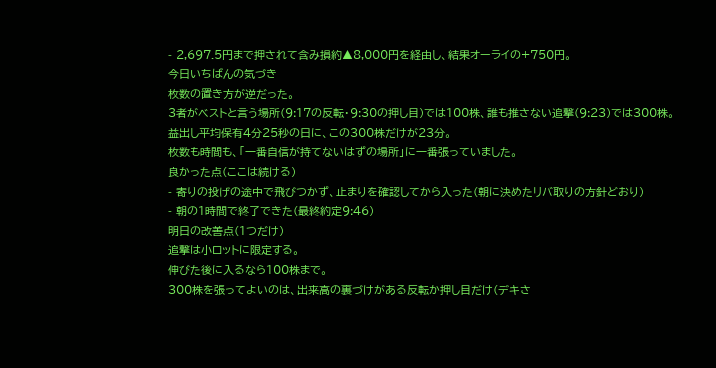- 2,697.5円まで押されて含み損約▲8,000円を経由し、結果オーライの+750円。
今日いちばんの気づき
枚数の置き方が逆だった。
3者がベストと言う場所(9:17の反転・9:30の押し目)では100株、誰も推さない追撃(9:23)では300株。
益出し平均保有4分25秒の日に、この300株だけが23分。
枚数も時間も、「一番自信が持てないはずの場所」に一番張っていました。
良かった点(ここは続ける)
- 寄りの投げの途中で飛びつかず、止まりを確認してから入った(朝に決めたリバ取りの方針どおり)
- 朝の1時間で終了できた(最終約定9:46)
明日の改善点(1つだけ)
追撃は小ロットに限定する。
伸びた後に入るなら100株まで。
300株を張ってよいのは、出来高の裏づけがある反転か押し目だけ(デキさ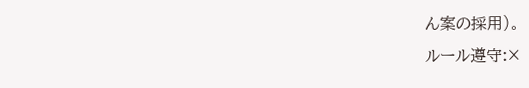ん案の採用)。
ルール遵守:×